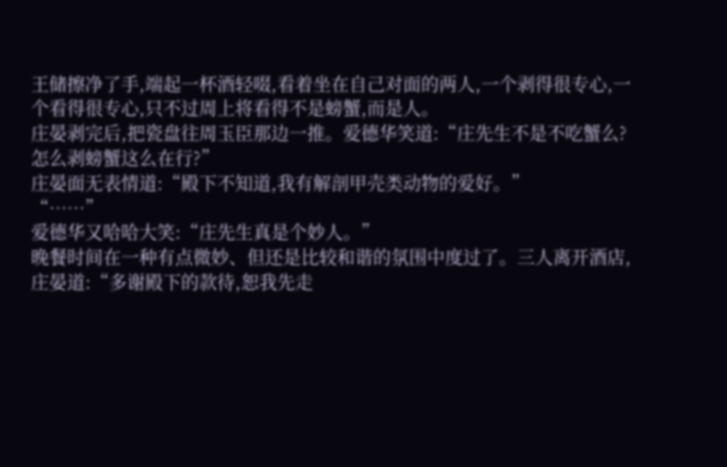王储擦净了手,端起一杯酒轻啜,看着坐在自己对面的两人,一个剥得很专心,一个看得很专心,只不过周上将看得不是螃蟹,而是人。
庄晏剥完后,把瓷盘往周玉臣那边一推。爱德华笑道:“庄先生不是不吃蟹么?怎么剥螃蟹这么在行?”
庄晏面无表情道:“殿下不知道,我有解剖甲壳类动物的爱好。”
“……”
爱德华又哈哈大笑:“庄先生真是个妙人。”
晚餐时间在一种有点微妙、但还是比较和谐的氛围中度过了。三人离开酒店,庄晏道:“多谢殿下的款待,恕我先走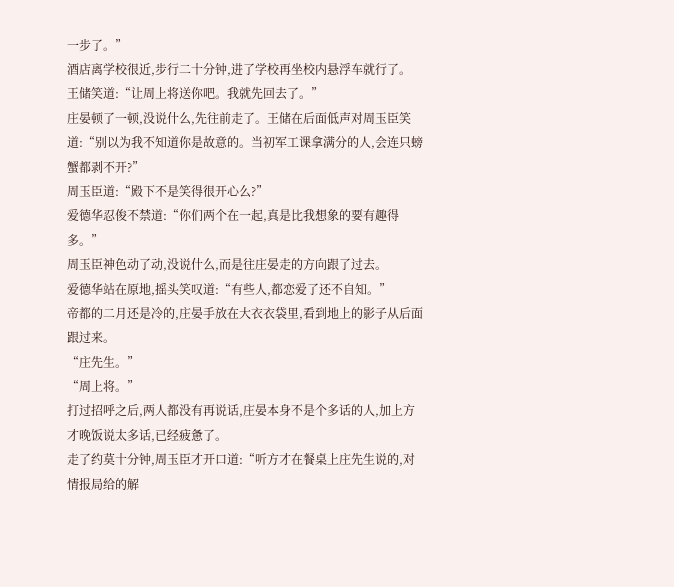一步了。”
酒店离学校很近,步行二十分钟,进了学校再坐校内悬浮车就行了。
王储笑道:“让周上将送你吧。我就先回去了。”
庄晏顿了一顿,没说什么,先往前走了。王储在后面低声对周玉臣笑道:“别以为我不知道你是故意的。当初军工课拿满分的人,会连只螃蟹都剥不开?”
周玉臣道:“殿下不是笑得很开心么?”
爱德华忍俊不禁道:“你们两个在一起,真是比我想象的要有趣得多。”
周玉臣神色动了动,没说什么,而是往庄晏走的方向跟了过去。
爱德华站在原地,摇头笑叹道:“有些人,都恋爱了还不自知。”
帝都的二月还是冷的,庄晏手放在大衣衣袋里,看到地上的影子从后面跟过来。
“庄先生。”
“周上将。”
打过招呼之后,两人都没有再说话,庄晏本身不是个多话的人,加上方才晚饭说太多话,已经疲惫了。
走了约莫十分钟,周玉臣才开口道:“听方才在餐桌上庄先生说的,对情报局给的解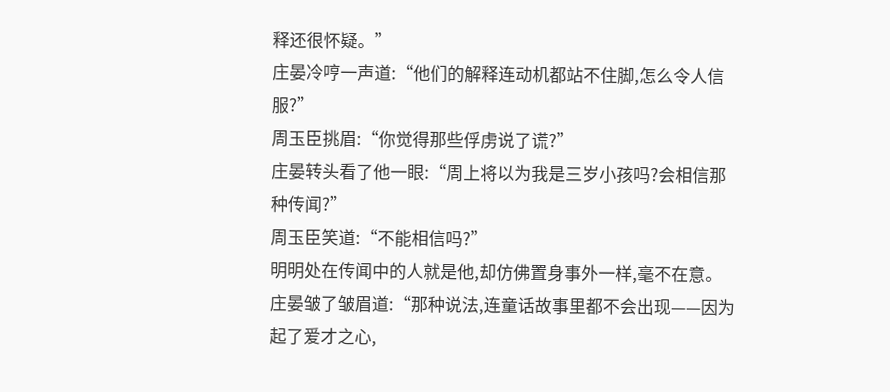释还很怀疑。”
庄晏冷哼一声道:“他们的解释连动机都站不住脚,怎么令人信服?”
周玉臣挑眉:“你觉得那些俘虏说了谎?”
庄晏转头看了他一眼:“周上将以为我是三岁小孩吗?会相信那种传闻?”
周玉臣笑道:“不能相信吗?”
明明处在传闻中的人就是他,却仿佛置身事外一样,毫不在意。庄晏皱了皱眉道:“那种说法,连童话故事里都不会出现——因为起了爱才之心,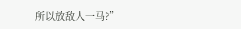所以放敌人一马?”